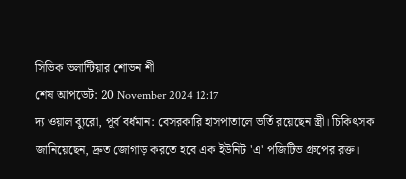সিভিক ভলান্টিয়ার শোভন শী
শেষ আপডেট: 20 November 2024 12:17
দ্য ওয়াল ব্যুরো, পূর্ব বর্ধমান: বেসরকারি হাসপাতালে ভর্তি রয়েছেন স্ত্রী। চিকিৎসক জানিয়েছেন, দ্রুত জোগাড় করতে হবে এক ইউনিট 'এ' পজিটিভ গ্রুপের রক্ত।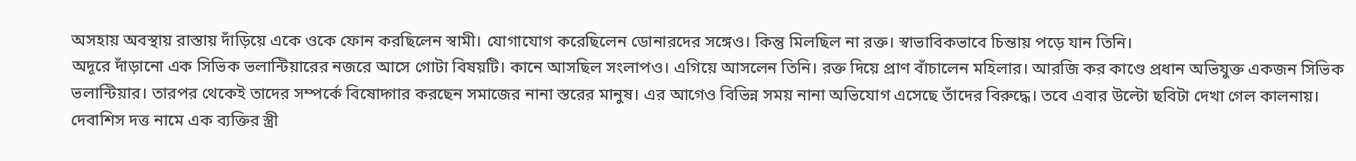অসহায় অবস্থায় রাস্তায় দাঁড়িয়ে একে ওকে ফোন করছিলেন স্বামী। যোগাযোগ করেছিলেন ডোনারদের সঙ্গেও। কিন্তু মিলছিল না রক্ত। স্বাভাবিকভাবে চিন্তায় পড়ে যান তিনি।
অদূরে দাঁড়ানো এক সিভিক ভলান্টিয়ারের নজরে আসে গোটা বিষয়টি। কানে আসছিল সংলাপও। এগিয়ে আসলেন তিনি। রক্ত দিয়ে প্রাণ বাঁচালেন মহিলার। আরজি কর কাণ্ডে প্রধান অভিযুক্ত একজন সিভিক ভলান্টিয়ার। তারপর থেকেই তাদের সম্পর্কে বিষোদ্গার করছেন সমাজের নানা স্তরের মানুষ। এর আগেও বিভিন্ন সময় নানা অভিযোগ এসেছে তাঁদের বিরুদ্ধে। তবে এবার উল্টো ছবিটা দেখা গেল কালনায়।
দেবাশিস দত্ত নামে এক ব্যক্তির স্ত্রী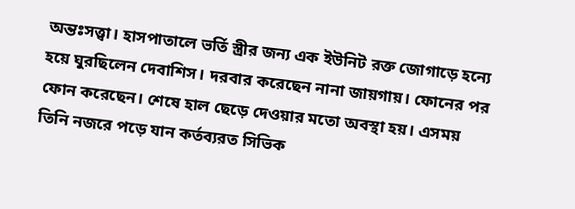অন্তঃসত্ত্বা। হাসপাতালে ভর্তি স্ত্রীর জন্য এক ইউনিট রক্ত জোগাড়ে হন্যে হয়ে ঘুরছিলেন দেবাশিস। দরবার করেছেন নানা জায়গায়। ফোনের পর ফোন করেছেন। শেষে হাল ছেড়ে দেওয়ার মতো অবস্থা হয়। এসময় তিনি নজরে পড়ে যান কর্তব্যরত সিভিক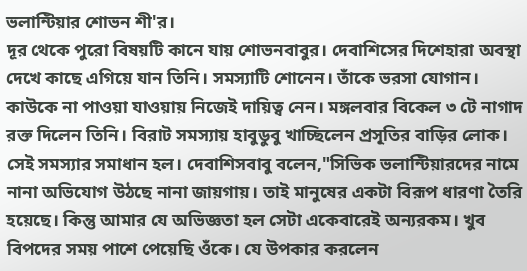ভলান্টিয়ার শোভন শী'র।
দূর থেকে পুরো বিষয়টি কানে যায় শোভনবাবুর। দেবাশিসের দিশেহারা অবস্থা দেখে কাছে এগিয়ে যান তিনি। সমস্যাটি শোনেন। তাঁকে ভরসা যোগান। কাউকে না পাওয়া যাওয়ায় নিজেই দায়িত্ব নেন। মঙ্গলবার বিকেল ৩ টে নাগাদ রক্ত দিলেন তিনি। বিরাট সমস্যায় হাবুডুবু খাচ্ছিলেন প্রসূতির বাড়ির লোক। সেই সমস্যার সমাধান হল। দেবাশিসবাবু বলেন,"সিভিক ভলান্টিয়ারদের নামে নানা অভিযোগ উঠছে নানা জায়গায়। তাই মানুষের একটা বিরূপ ধারণা তৈরি হয়েছে। কিন্তু আমার যে অভিজ্ঞতা হল সেটা একেবারেই অন্যরকম। খুব বিপদের সময় পাশে পেয়েছি ওঁকে। যে উপকার করলেন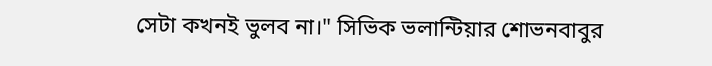সেটা কখনই ভুলব না।" সিভিক ভলান্টিয়ার শোভনবাবুর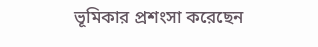ভূমিকার প্রশংসা করেছেন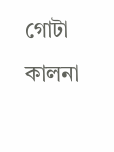গোটা কালনা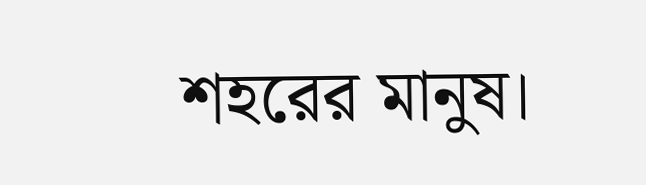শহরের মানুষ।